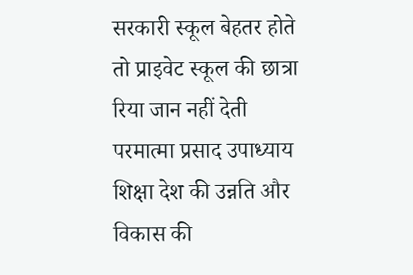सरकारी स्कूल बेहतर होते तो प्राइवेट स्कूल की छात्रा रिया जान नहीं देती
परमात्मा प्रसाद उपाध्याय
शिक्षा देश की उन्नति और विकास की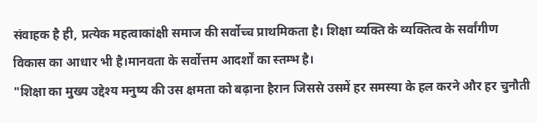संवाहक है ही, प्रत्येक महत्वाकांक्षी समाज की सर्वोच्च प्राथमिकता है। शिक्षा व्यक्ति के व्यक्तित्व के सर्वांगीण विकास का आधार भी है।मानवता के सर्वोत्तम आदर्शों का स्तम्भ है।
"शिक्षा का मुख्य उद्देश्य मनुष्य की उस क्षमता को बढ़ाना हैरान जिससे उसमें हर समस्या के हल करने और हर चुनौती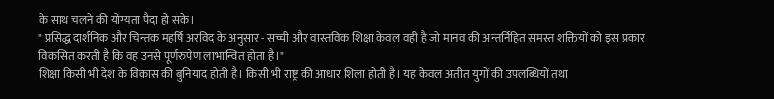के साथ चलने की योग्यता पैदा हो सके।
" प्रसिद्ध दार्शनिक और चिन्तक महर्षि अरविद के अनुसार - सच्ची और वास्तविक शिक्षा केवल वही है जो मानव की अन्तर्निहित समस्त शक्तियों को इस प्रकार विकसित करती है कि वह उनसे पूर्णरुपेण लाभान्वित होता है।"
शिक्षा किसी भी देश के विकास की बुनियाद होती है। किसी भी राष्ट्र की आधार शिला होती है। यह केवल अतीत युगों की उपलब्धियों तथा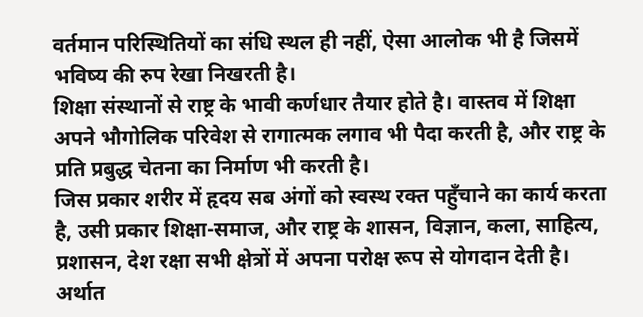वर्तमान परिस्थितियों का संधि स्थल ही नहीं, ऐसा आलोक भी है जिसमें भविष्य की रुप रेखा निखरती है।
शिक्षा संस्थानों से राष्ट्र के भावी कर्णधार तैयार होते है। वास्तव में शिक्षा अपने भौगोलिक परिवेश से रागात्मक लगाव भी पैदा करती है, और राष्ट्र के प्रति प्रबुद्ध चेतना का निर्माण भी करती है।
जिस प्रकार शरीर में हृदय सब अंगों को स्वस्थ रक्त पहुँचाने का कार्य करता है, उसी प्रकार शिक्षा-समाज, और राष्ट्र के शासन, विज्ञान, कला, साहित्य, प्रशासन, देश रक्षा सभी क्षेत्रों में अपना परोक्ष रूप से योगदान देती है। अर्थात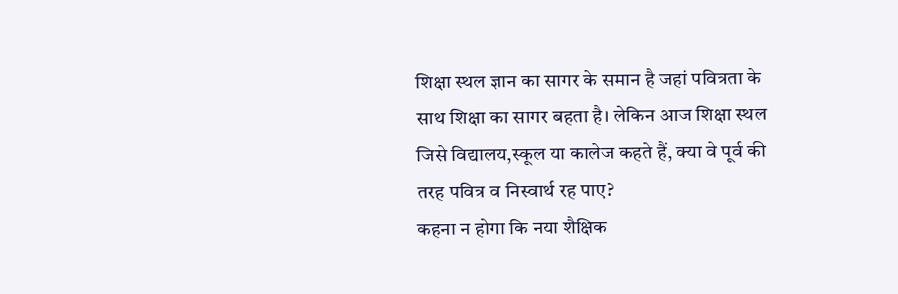शिक्षा स्थल ज्ञान का सागर के समान है जहां पवित्रता के साथ शिक्षा का सागर बहता है। लेकिन आज शिक्षा स्थल जिसे विद्यालय,स्कूल या कालेज कहते हैं, क्या वे पूर्व की तरह पवित्र व निस्वार्थ रह पाए?
कहना न होगा कि नया शैक्षिक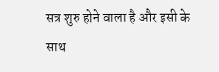सत्र शुरु होने वाला है और इसी के साथ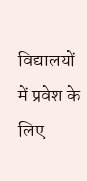विद्यालयों में प्रवेश के लिए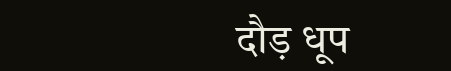दौड़ धूप